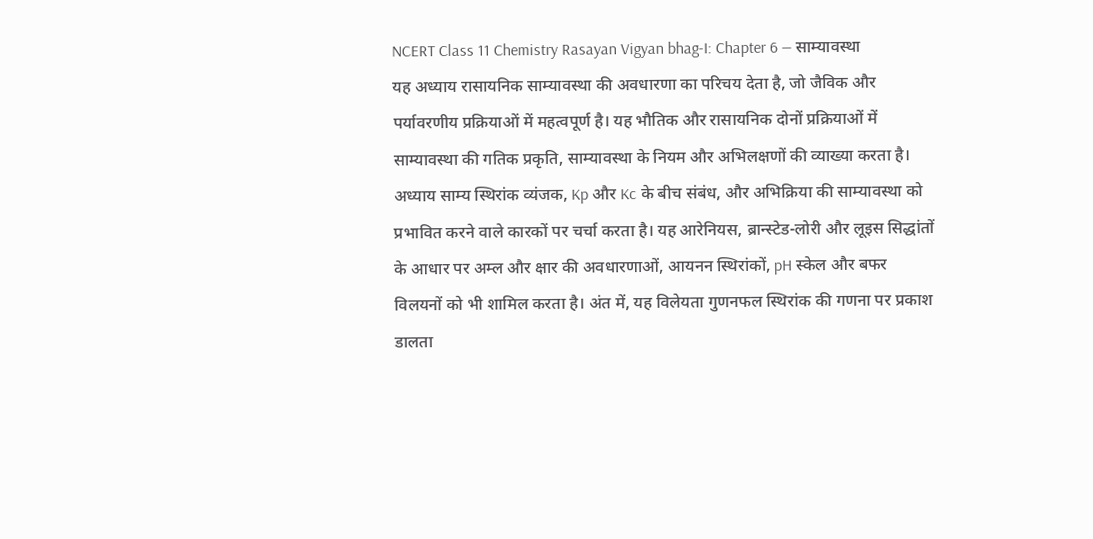NCERT Class 11 Chemistry Rasayan Vigyan bhag-I: Chapter 6 — साम्यावस्था
यह अध्याय रासायनिक साम्यावस्था की अवधारणा का परिचय देता है, जो जैविक और पर्यावरणीय प्रक्रियाओं में महत्वपूर्ण है। यह भौतिक और रासायनिक दोनों प्रक्रियाओं में साम्यावस्था की गतिक प्रकृति, साम्यावस्था के नियम और अभिलक्षणों की व्याख्या करता है। अध्याय साम्य स्थिरांक व्यंजक, Kp और Kc के बीच संबंध, और अभिक्रिया की साम्यावस्था को प्रभावित करने वाले कारकों पर चर्चा करता है। यह आरेनियस, ब्रान्स्टेड-लोरी और लूइस सिद्धांतों के आधार पर अम्ल और क्षार की अवधारणाओं, आयनन स्थिरांकों, pH स्केल और बफर विलयनों को भी शामिल करता है। अंत में, यह विलेयता गुणनफल स्थिरांक की गणना पर प्रकाश डालता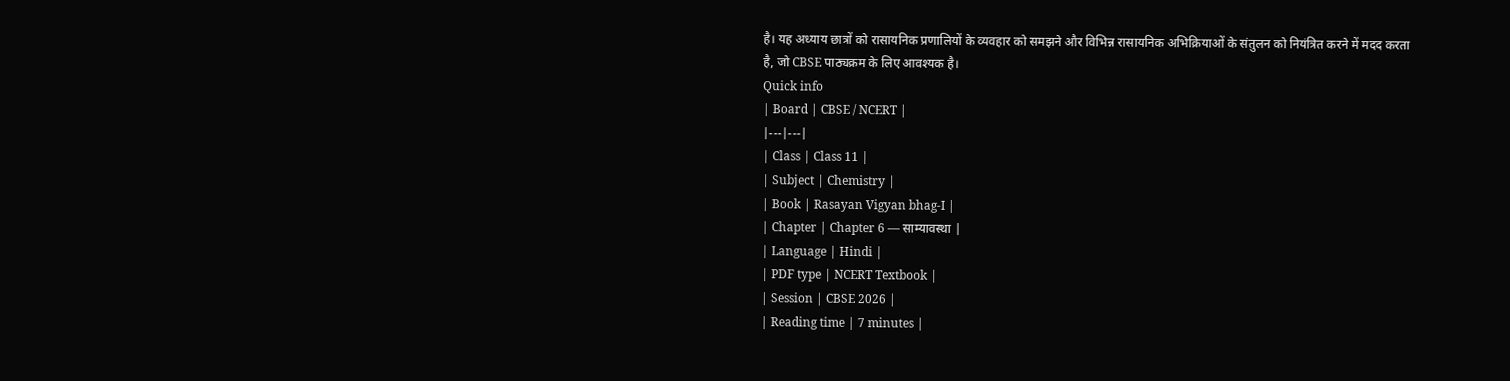है। यह अध्याय छात्रों को रासायनिक प्रणालियों के व्यवहार को समझने और विभिन्न रासायनिक अभिक्रियाओं के संतुलन को नियंत्रित करने में मदद करता है, जो CBSE पाठ्यक्रम के लिए आवश्यक है।
Quick info
| Board | CBSE / NCERT |
|---|---|
| Class | Class 11 |
| Subject | Chemistry |
| Book | Rasayan Vigyan bhag-I |
| Chapter | Chapter 6 — साम्यावस्था |
| Language | Hindi |
| PDF type | NCERT Textbook |
| Session | CBSE 2026 |
| Reading time | 7 minutes |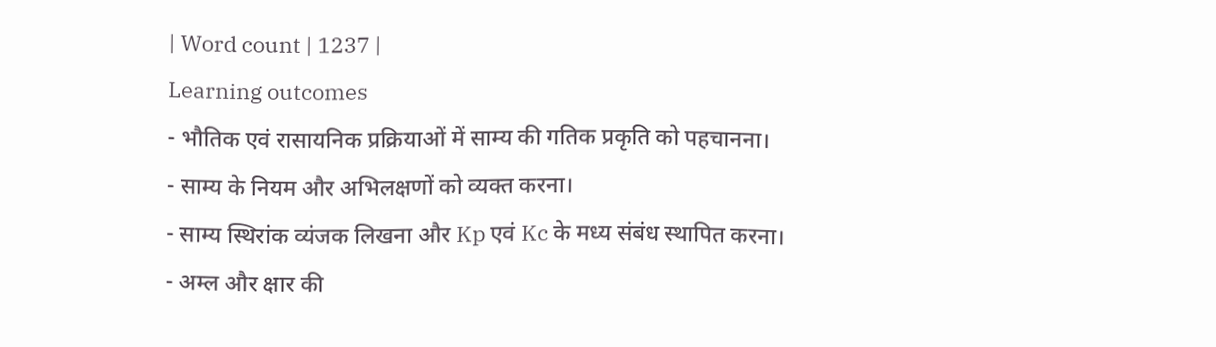| Word count | 1237 |
Learning outcomes
- भौतिक एवं रासायनिक प्रक्रियाओं में साम्य की गतिक प्रकृति को पहचानना।
- साम्य के नियम और अभिलक्षणों को व्यक्त करना।
- साम्य स्थिरांक व्यंजक लिखना और Kp एवं Kc के मध्य संबंध स्थापित करना।
- अम्ल और क्षार की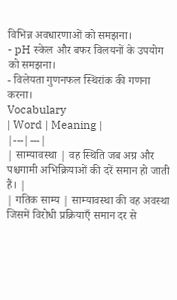विभिन्न अवधारणाओं को समझना।
- pH स्केल और बफर विलयनों के उपयोग को समझना।
- विलेयता गुणनफल स्थिरांक की गणना करना।
Vocabulary
| Word | Meaning |
|---|---|
| साम्यावस्था | वह स्थिति जब अग्र और पश्चगामी अभिक्रियाओं की दरें समान हो जाती हैं। |
| गतिक साम्य | साम्यावस्था की वह अवस्था जिसमें विरोधी प्रक्रियाएँ समान दर से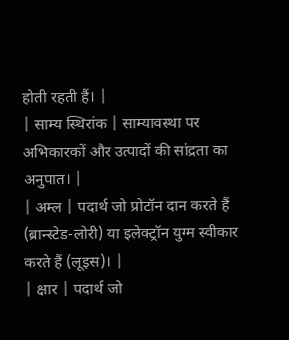होती रहती हैं। |
| साम्य स्थिरांक | साम्यावस्था पर अभिकारकों और उत्पादों की सांद्रता का अनुपात। |
| अम्ल | पदार्थ जो प्रोटॉन दान करते हैं (ब्रान्स्टेड-लोरी) या इलेक्ट्रॉन युग्म स्वीकार करते हैं (लूइस)। |
| क्षार | पदार्थ जो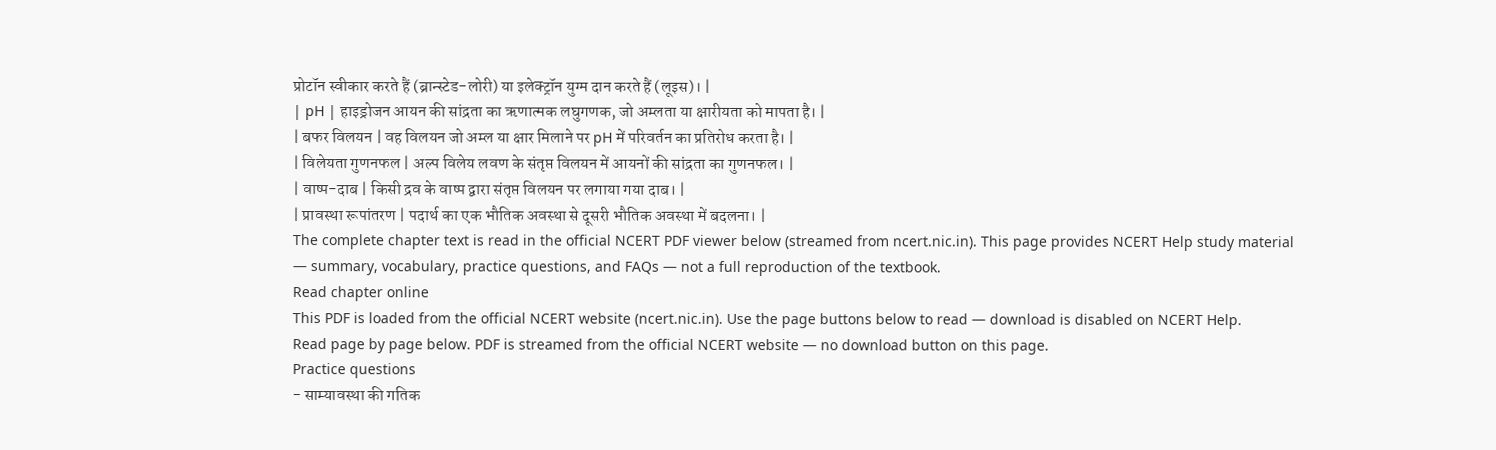प्रोटॉन स्वीकार करते हैं (ब्रान्स्टेड-लोरी) या इलेक्ट्रॉन युग्म दान करते हैं (लूइस)। |
| pH | हाइड्रोजन आयन की सांद्रता का ऋणात्मक लघुगणक, जो अम्लता या क्षारीयता को मापता है। |
| बफर विलयन | वह विलयन जो अम्ल या क्षार मिलाने पर pH में परिवर्तन का प्रतिरोध करता है। |
| विलेयता गुणनफल | अल्प विलेय लवण के संतृप्त विलयन में आयनों की सांद्रता का गुणनफल। |
| वाष्प-दाब | किसी द्रव के वाष्प द्वारा संतृप्त विलयन पर लगाया गया दाब। |
| प्रावस्था रूपांतरण | पदार्थ का एक भौतिक अवस्था से दूसरी भौतिक अवस्था में बदलना। |
The complete chapter text is read in the official NCERT PDF viewer below (streamed from ncert.nic.in). This page provides NCERT Help study material — summary, vocabulary, practice questions, and FAQs — not a full reproduction of the textbook.
Read chapter online
This PDF is loaded from the official NCERT website (ncert.nic.in). Use the page buttons below to read — download is disabled on NCERT Help.
Read page by page below. PDF is streamed from the official NCERT website — no download button on this page.
Practice questions
- साम्यावस्था की गतिक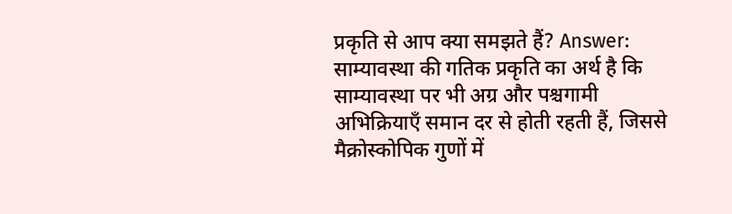प्रकृति से आप क्या समझते हैं? Answer: साम्यावस्था की गतिक प्रकृति का अर्थ है कि साम्यावस्था पर भी अग्र और पश्चगामी अभिक्रियाएँ समान दर से होती रहती हैं, जिससे मैक्रोस्कोपिक गुणों में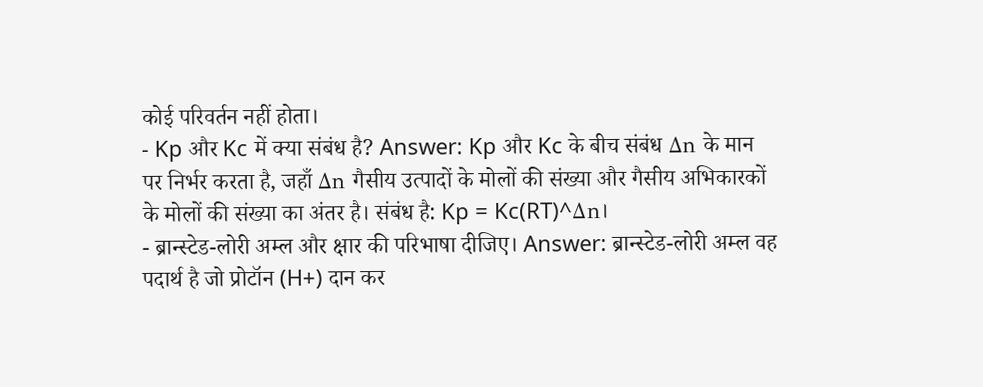कोई परिवर्तन नहीं होता।
- Kp और Kc में क्या संबंध है? Answer: Kp और Kc के बीच संबंध Δn के मान पर निर्भर करता है, जहाँ Δn गैसीय उत्पादों के मोलों की संख्या और गैसीय अभिकारकों के मोलों की संख्या का अंतर है। संबंध है: Kp = Kc(RT)^Δn।
- ब्रान्स्टेड-लोरी अम्ल और क्षार की परिभाषा दीजिए। Answer: ब्रान्स्टेड-लोरी अम्ल वह पदार्थ है जो प्रोटॉन (H+) दान कर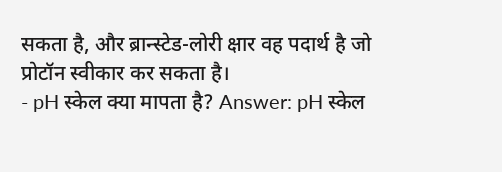सकता है, और ब्रान्स्टेड-लोरी क्षार वह पदार्थ है जो प्रोटॉन स्वीकार कर सकता है।
- pH स्केल क्या मापता है? Answer: pH स्केल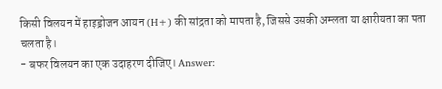किसी विलयन में हाइड्रोजन आयन (H+) की सांद्रता को मापता है, जिससे उसकी अम्लता या क्षारीयता का पता चलता है।
- बफर विलयन का एक उदाहरण दीजिए। Answer: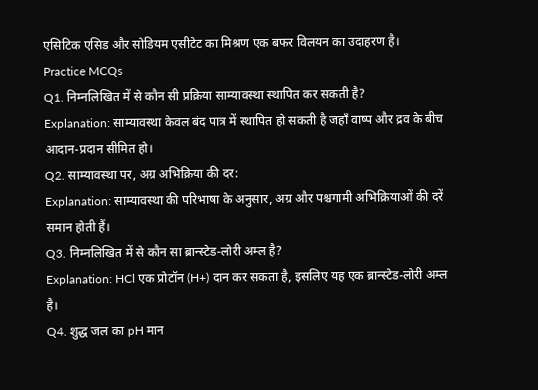एसिटिक एसिड और सोडियम एसीटेट का मिश्रण एक बफर विलयन का उदाहरण है।
Practice MCQs
Q1. निम्नलिखित में से कौन सी प्रक्रिया साम्यावस्था स्थापित कर सकती है?
Explanation: साम्यावस्था केवल बंद पात्र में स्थापित हो सकती है जहाँ वाष्प और द्रव के बीच आदान-प्रदान सीमित हो।
Q2. साम्यावस्था पर, अग्र अभिक्रिया की दर:
Explanation: साम्यावस्था की परिभाषा के अनुसार, अग्र और पश्चगामी अभिक्रियाओं की दरें समान होती हैं।
Q3. निम्नलिखित में से कौन सा ब्रान्स्टेड-लोरी अम्ल है?
Explanation: HCl एक प्रोटॉन (H+) दान कर सकता है, इसलिए यह एक ब्रान्स्टेड-लोरी अम्ल है।
Q4. शुद्ध जल का pH मान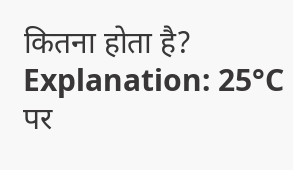कितना होता है?
Explanation: 25°C पर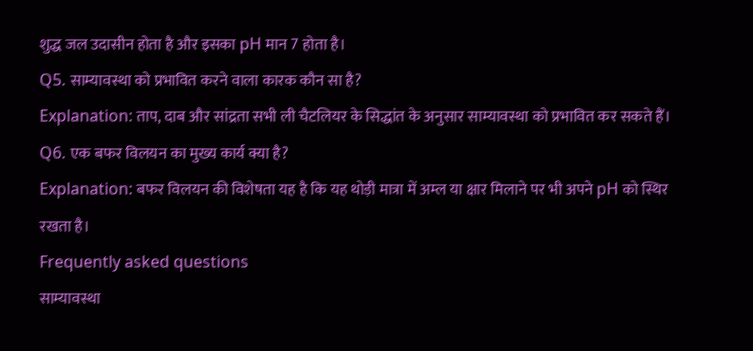शुद्ध जल उदासीन होता है और इसका pH मान 7 होता है।
Q5. साम्यावस्था को प्रभावित करने वाला कारक कौन सा है?
Explanation: ताप, दाब और सांद्रता सभी ली चैटलियर के सिद्धांत के अनुसार साम्यावस्था को प्रभावित कर सकते हैं।
Q6. एक बफर विलयन का मुख्य कार्य क्या है?
Explanation: बफर विलयन की विशेषता यह है कि यह थोड़ी मात्रा में अम्ल या क्षार मिलाने पर भी अपने pH को स्थिर रखता है।
Frequently asked questions
साम्यावस्था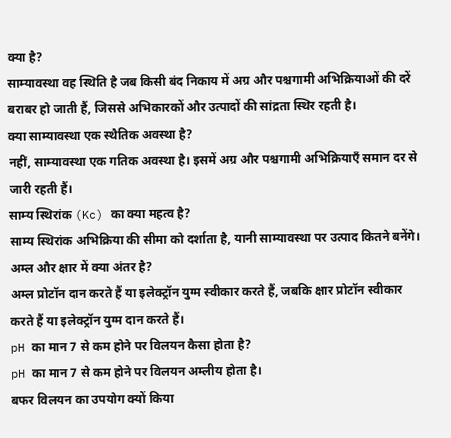क्या है?
साम्यावस्था वह स्थिति है जब किसी बंद निकाय में अग्र और पश्चगामी अभिक्रियाओं की दरें बराबर हो जाती हैं, जिससे अभिकारकों और उत्पादों की सांद्रता स्थिर रहती है।
क्या साम्यावस्था एक स्थैतिक अवस्था है?
नहीं, साम्यावस्था एक गतिक अवस्था है। इसमें अग्र और पश्चगामी अभिक्रियाएँ समान दर से जारी रहती हैं।
साम्य स्थिरांक (Kc) का क्या महत्व है?
साम्य स्थिरांक अभिक्रिया की सीमा को दर्शाता है, यानी साम्यावस्था पर उत्पाद कितने बनेंगे।
अम्ल और क्षार में क्या अंतर है?
अम्ल प्रोटॉन दान करते हैं या इलेक्ट्रॉन युग्म स्वीकार करते हैं, जबकि क्षार प्रोटॉन स्वीकार करते हैं या इलेक्ट्रॉन युग्म दान करते हैं।
pH का मान 7 से कम होने पर विलयन कैसा होता है?
pH का मान 7 से कम होने पर विलयन अम्लीय होता है।
बफर विलयन का उपयोग क्यों किया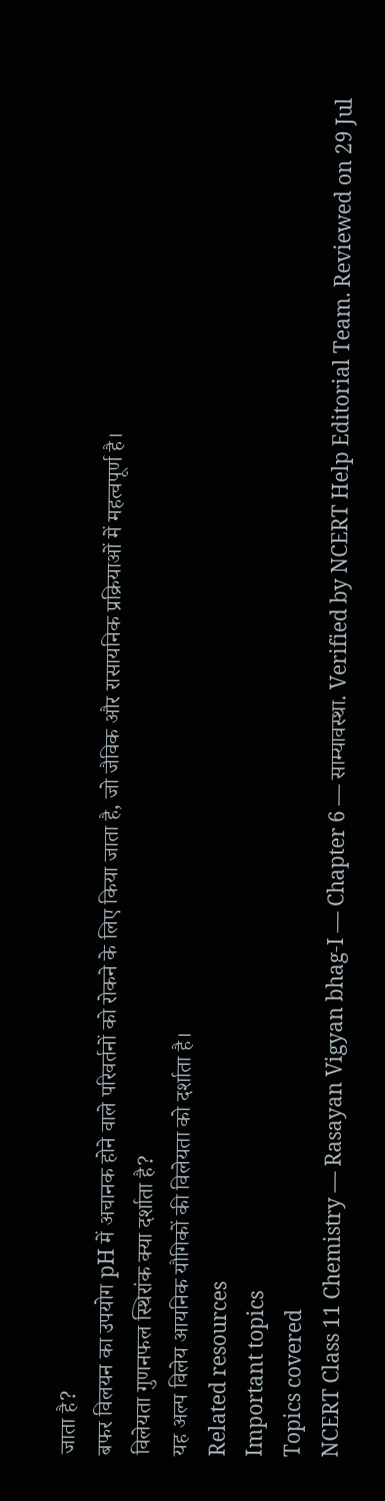जाता है?
बफर विलयन का उपयोग pH में अचानक होने वाले परिवर्तनों को रोकने के लिए किया जाता है, जो जैविक और रासायनिक प्रक्रियाओं में महत्वपूर्ण है।
विलेयता गुणनफल स्थिरांक क्या दर्शाता है?
यह अल्प विलेय आयनिक यौगिकों की विलेयता को दर्शाता है।
Related resources
Important topics
Topics covered
NCERT Class 11 Chemistry — Rasayan Vigyan bhag-I — Chapter 6 — साम्यावस्था. Verified by NCERT Help Editorial Team. Reviewed on 29 Jul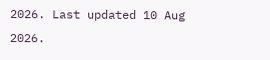2026. Last updated 10 Aug 2026.